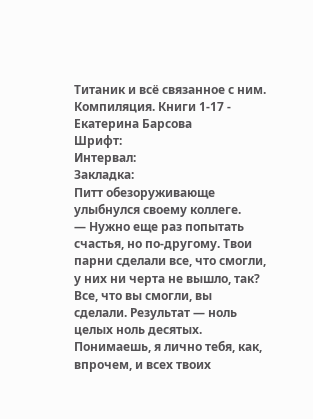Титаник и всё связанное с ним. Компиляция. Книги 1-17 - Екатерина Барсова
Шрифт:
Интервал:
Закладка:
Питт обезоруживающе улыбнулся своему коллеге.
— Нужно еще раз попытать счастья, но по-другому. Твои парни сделали все, что смогли, у них ни черта не вышло, так? Все, что вы смогли, вы сделали. Результат — ноль целых ноль десятых. Понимаешь, я лично тебя, как, впрочем, и всех твоих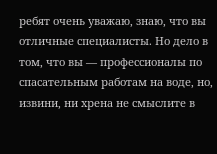ребят очень уважаю, знаю, что вы отличные специалисты. Но дело в том, что вы — профессионалы по спасательным работам на воде, но, извини, ни хрена не смыслите в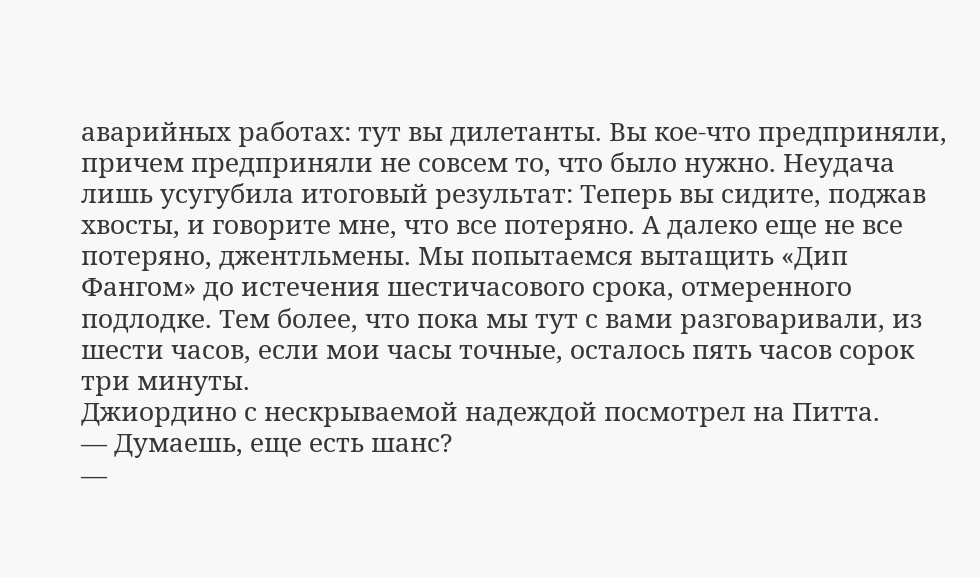аварийных работах: тут вы дилетанты. Вы кое-что предприняли, причем предприняли не совсем то, что было нужно. Неудача лишь усугубила итоговый результат: Теперь вы сидите, поджав хвосты, и говорите мне, что все потеряно. А далеко еще не все потеряно, джентльмены. Мы попытаемся вытащить «Дип Фангом» до истечения шестичасового срока, отмеренного подлодке. Тем более, что пока мы тут с вами разговаривали, из шести часов, если мои часы точные, осталось пять часов сорок три минуты.
Джиордино с нескрываемой надеждой посмотрел на Питта.
— Думаешь, еще есть шанс?
—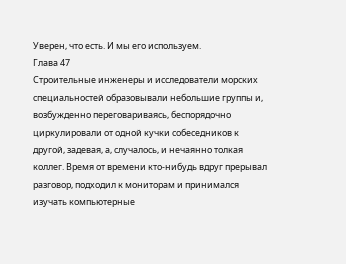Уверен, что есть. И мы его используем.
Глава 47
Строительные инженеры и исследователи морских специальностей образовывали небольшие группы и, возбужденно переговариваясь, беспорядочно циркулировали от одной кучки собеседников к другой, задевая, а, случалось, и нечаянно толкая коллег. Время от времени кто-нибудь вдруг прерывал разговор, подходил к мониторам и принимался изучать компьютерные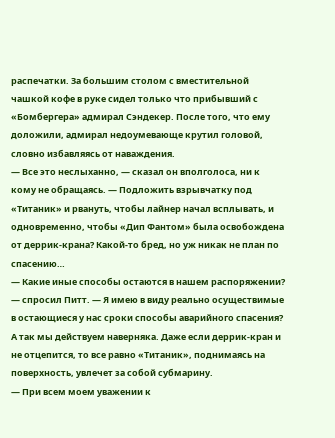распечатки. За большим столом с вместительной чашкой кофе в руке сидел только что прибывший с «Бомбергера» адмирал Сэндекер. После того, что ему доложили, адмирал недоумевающе крутил головой, словно избавляясь от наваждения.
— Все это неслыханно, — сказал он вполголоса, ни к кому не обращаясь. — Подложить взрывчатку под «Титаник» и рвануть, чтобы лайнер начал всплывать, и одновременно, чтобы «Дип Фантом» была освобождена от деррик-крана? Какой-то бред, но уж никак не план по спасению…
— Какие иные способы остаются в нашем распоряжении? — спросил Питт. — Я имею в виду реально осуществимые в остающиеся у нас сроки способы аварийного спасения? А так мы действуем наверняка. Даже если деррик-кран и не отцепится, то все равно «Титаник», поднимаясь на поверхность, увлечет за собой субмарину.
— При всем моем уважении к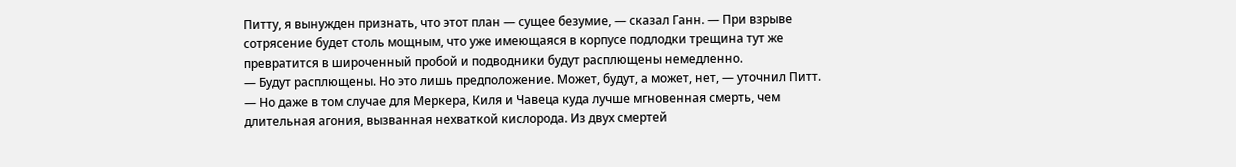Питту, я вынужден признать, что этот план — сущее безумие, — сказал Ганн. — При взрыве сотрясение будет столь мощным, что уже имеющаяся в корпусе подлодки трещина тут же превратится в широченный пробой и подводники будут расплющены немедленно.
— Будут расплющены. Но это лишь предположение. Может, будут, а может, нет, — уточнил Питт. — Но даже в том случае для Меркера, Киля и Чавеца куда лучше мгновенная смерть, чем длительная агония, вызванная нехваткой кислорода. Из двух смертей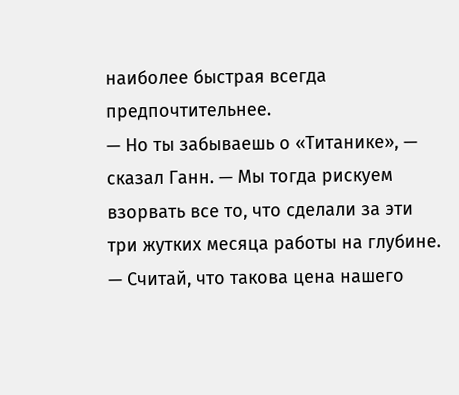наиболее быстрая всегда предпочтительнее.
— Но ты забываешь о «Титанике», — сказал Ганн. — Мы тогда рискуем взорвать все то, что сделали за эти три жутких месяца работы на глубине.
— Считай, что такова цена нашего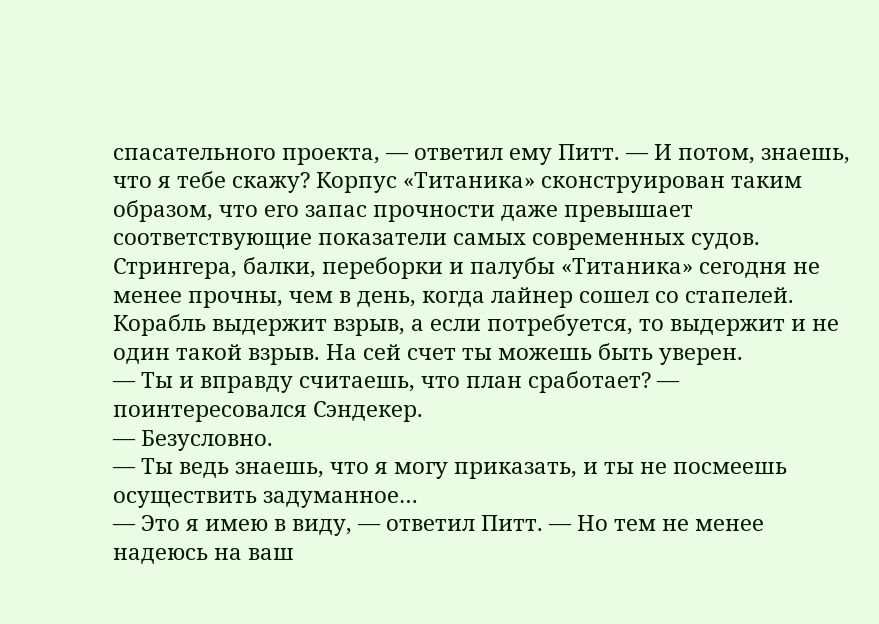спасательного проекта, — ответил ему Питт. — И потом, знаешь, что я тебе скажу? Корпус «Титаника» сконструирован таким образом, что его запас прочности даже превышает соответствующие показатели самых современных судов. Стрингера, балки, переборки и палубы «Титаника» сегодня не менее прочны, чем в день, когда лайнер сошел со стапелей. Корабль выдержит взрыв, а если потребуется, то выдержит и не один такой взрыв. На сей счет ты можешь быть уверен.
— Ты и вправду считаешь, что план сработает? — поинтересовался Сэндекер.
— Безусловно.
— Ты ведь знаешь, что я могу приказать, и ты не посмеешь осуществить задуманное…
— Это я имею в виду, — ответил Питт. — Но тем не менее надеюсь на ваш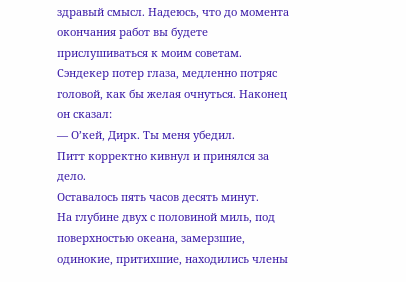здравый смысл. Надеюсь, что до момента окончания работ вы будете прислушиваться к моим советам.
Сэндекер потер глаза, медленно потряс головой, как бы желая очнуться. Наконец он сказал:
— О’кей, Дирк. Ты меня убедил.
Питт корректно кивнул и принялся за дело.
Оставалось пять часов десять минут.
На глубине двух с половиной миль, под поверхностью океана, замерзшие, одинокие, притихшие, находились члены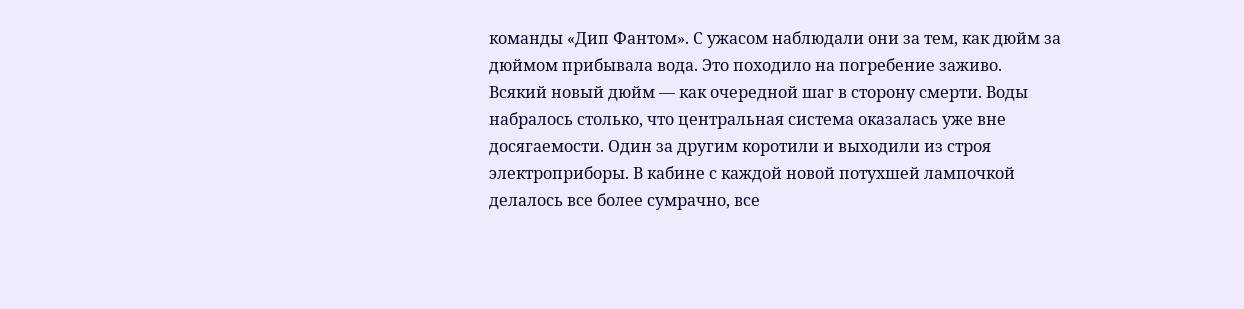команды «Дип Фантом». С ужасом наблюдали они за тем, как дюйм за дюймом прибывала вода. Это походило на погребение заживо. Всякий новый дюйм — как очередной шаг в сторону смерти. Воды набралось столько, что центральная система оказалась уже вне досягаемости. Один за другим коротили и выходили из строя электроприборы. В кабине с каждой новой потухшей лампочкой делалось все более сумрачно, все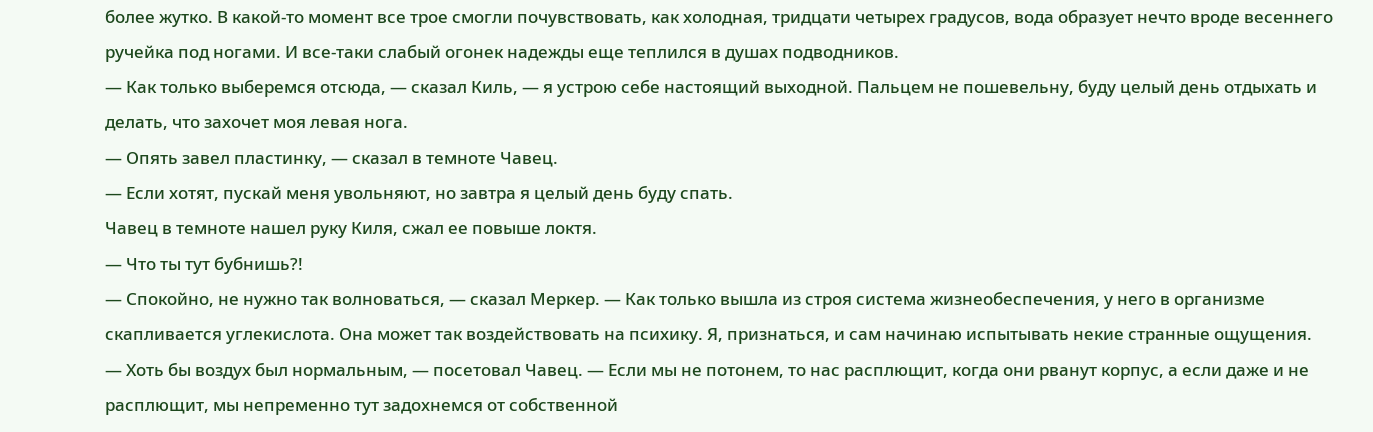более жутко. В какой-то момент все трое смогли почувствовать, как холодная, тридцати четырех градусов, вода образует нечто вроде весеннего ручейка под ногами. И все-таки слабый огонек надежды еще теплился в душах подводников.
— Как только выберемся отсюда, — сказал Киль, — я устрою себе настоящий выходной. Пальцем не пошевельну, буду целый день отдыхать и делать, что захочет моя левая нога.
— Опять завел пластинку, — сказал в темноте Чавец.
— Если хотят, пускай меня увольняют, но завтра я целый день буду спать.
Чавец в темноте нашел руку Киля, сжал ее повыше локтя.
— Что ты тут бубнишь?!
— Спокойно, не нужно так волноваться, — сказал Меркер. — Как только вышла из строя система жизнеобеспечения, у него в организме скапливается углекислота. Она может так воздействовать на психику. Я, признаться, и сам начинаю испытывать некие странные ощущения.
— Хоть бы воздух был нормальным, — посетовал Чавец. — Если мы не потонем, то нас расплющит, когда они рванут корпус, а если даже и не расплющит, мы непременно тут задохнемся от собственной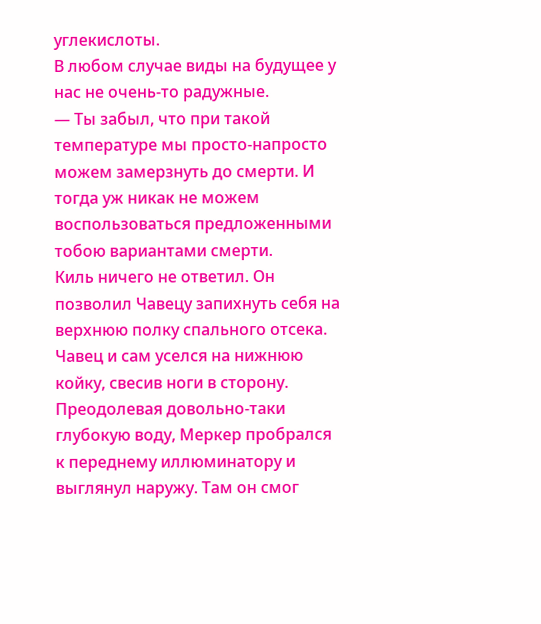углекислоты.
В любом случае виды на будущее у нас не очень-то радужные.
— Ты забыл, что при такой температуре мы просто-напросто можем замерзнуть до смерти. И тогда уж никак не можем воспользоваться предложенными тобою вариантами смерти.
Киль ничего не ответил. Он позволил Чавецу запихнуть себя на верхнюю полку спального отсека. Чавец и сам уселся на нижнюю койку, свесив ноги в сторону.
Преодолевая довольно-таки глубокую воду, Меркер пробрался к переднему иллюминатору и выглянул наружу. Там он смог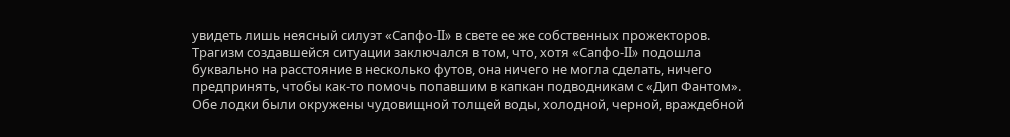увидеть лишь неясный силуэт «Сапфо-II» в свете ее же собственных прожекторов. Трагизм создавшейся ситуации заключался в том, что, хотя «Сапфо-II» подошла буквально на расстояние в несколько футов, она ничего не могла сделать, ничего предпринять, чтобы как-то помочь попавшим в капкан подводникам с «Дип Фантом». Обе лодки были окружены чудовищной толщей воды, холодной, черной, враждебной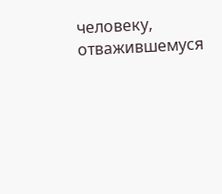человеку, отважившемуся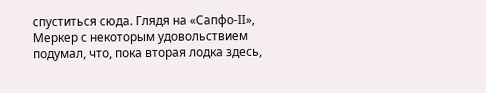спуститься сюда. Глядя на «Сапфо-II», Меркер с некоторым удовольствием подумал, что, пока вторая лодка здесь,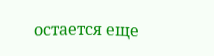остается еще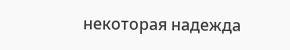некоторая надежда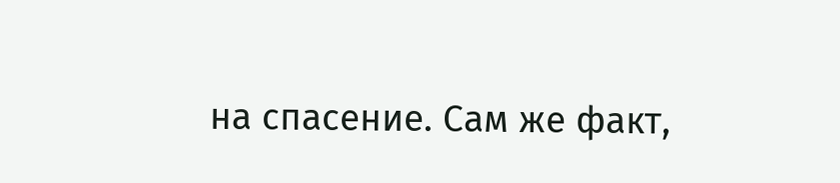на спасение. Сам же факт,